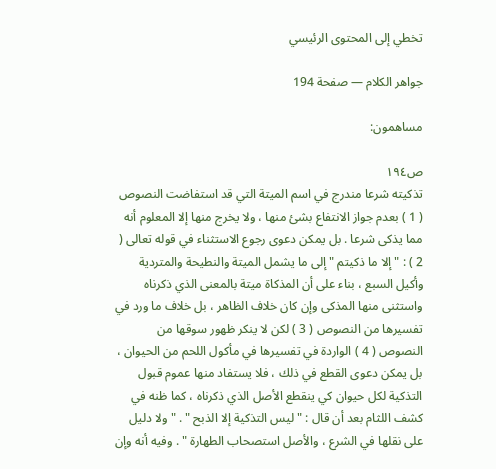تخطي إلى المحتوى الرئيسي

جواهر الكلام — صفحة 194

مساهمون:

ص١٩٤
تذكيته شرعا مندرج في اسم الميتة التي قد استفاضت النصوص ( 1 ) بعدم جواز الانتفاع بشئ منها ، ولا يخرج منها إلا المعلوم أنه مما يذكى شرعا . بل يمكن دعوى رجوع الاستثناء في قوله تعالى ( 2 ) : " إلا ما ذكيتم " إلى ما يشمل الميتة والنطيحة والمتردية وأكيل السبع ، بناء على أن المذكاة ميتة بالمعنى الذي ذكرناه واستثنى منها المذكى وإن كان خلاف الظاهر ، بل خلاف ما ورد في تفسيرها من النصوص ( 3 ) لكن لا ينكر ظهور سوقها من النصوص ( 4 ) الواردة في تفسيرها في مأكول اللحم من الحيوان ، بل يمكن دعوى القطع في ذلك ، فلا يستفاد منها عموم قبول التذكية لكل حيوان كي ينقطع الأصل الذي ذكرناه ، كما ظنه في كشف اللثام بعد أن قال : " ليس التذكية إلا الذبح " . " ولا دليل على نقلها في الشرع ، والأصل استصحاب الطهارة " . وفيه أنه وإن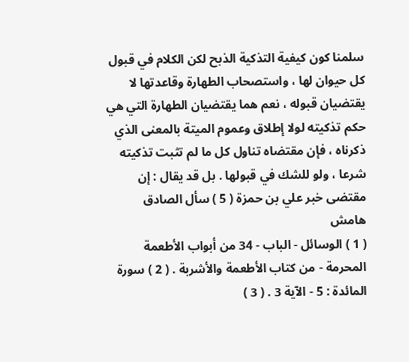سلمنا كون كيفية التذكية الذبح لكن الكلام في قبول كل حيوان لها ، واستصحاب الطهارة وقاعدتها لا يقتضيان قبوله ، نعم هما يقتضيان الطهارة التي هي حكم تذكيته لولا إطلاق وعموم الميتة بالمعنى الذي ذكرناه ، فإن مقتضاه تناول كل ما لم تثبت تذكيته شرعا ، ولو للشك في قبولها . بل قد يقال : إن مقتضى خبر علي بن حمزة ( 5 ) سأل الصادق
هامش
( 1 ) الوسائل - الباب - 34 من أبواب الأطعمة المحرمة - من كتاب الأطعمة والأشربة . ( 2 ) سورة المائدة : 5 - الآية 3 . ( 3 )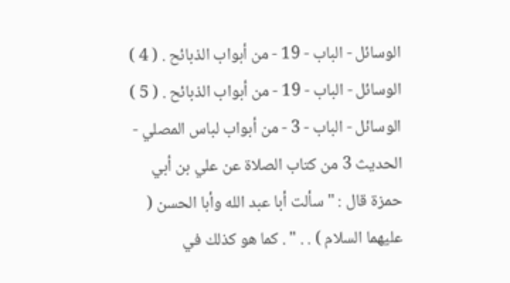الوسائل - الباب - 19 - من أبواب الذبائح . ( 4 ) الوسائل - الباب - 19 - من أبواب الذبائح . ( 5 ) الوسائل - الباب - 3 - من أبواب لباس المصلي - الحديث 3 من كتاب الصلاة عن علي بن أبي حمزة قال : " سألت أبا عبد الله وأبا الحسن ( عليهما السلام ) . . " . كما هو كذلك في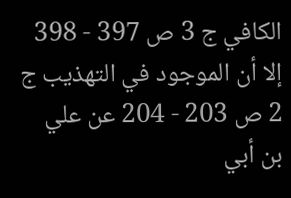الكافي ج 3 ص 397 - 398 إلا أن الموجود في التهذيب ج 2 ص 203 - 204 عن علي بن أبي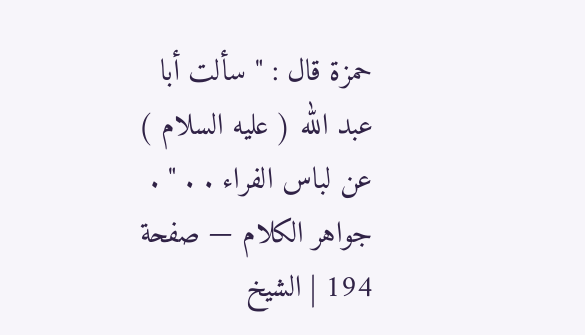حمزة قال : " سألت أبا عبد الله ( عليه السلام ) عن لباس الفراء . . " .
جواهر الكلام — صفحة 194 | الشيخ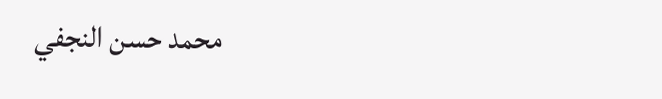محمد حسن النجفي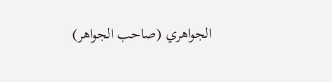الجواهري (صاحب الجواهر)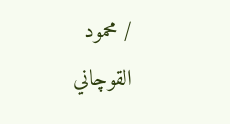/ محمود القوچاني